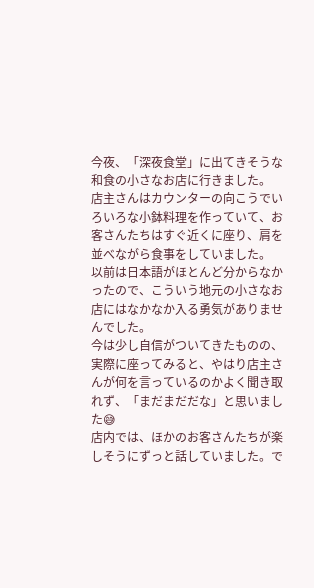今夜、「深夜食堂」に出てきそうな和食の小さなお店に行きました。
店主さんはカウンターの向こうでいろいろな小鉢料理を作っていて、お客さんたちはすぐ近くに座り、肩を並べながら食事をしていました。
以前は日本語がほとんど分からなかったので、こういう地元の小さなお店にはなかなか入る勇気がありませんでした。
今は少し自信がついてきたものの、実際に座ってみると、やはり店主さんが何を言っているのかよく聞き取れず、「まだまだだな」と思いました😅
店内では、ほかのお客さんたちが楽しそうにずっと話していました。で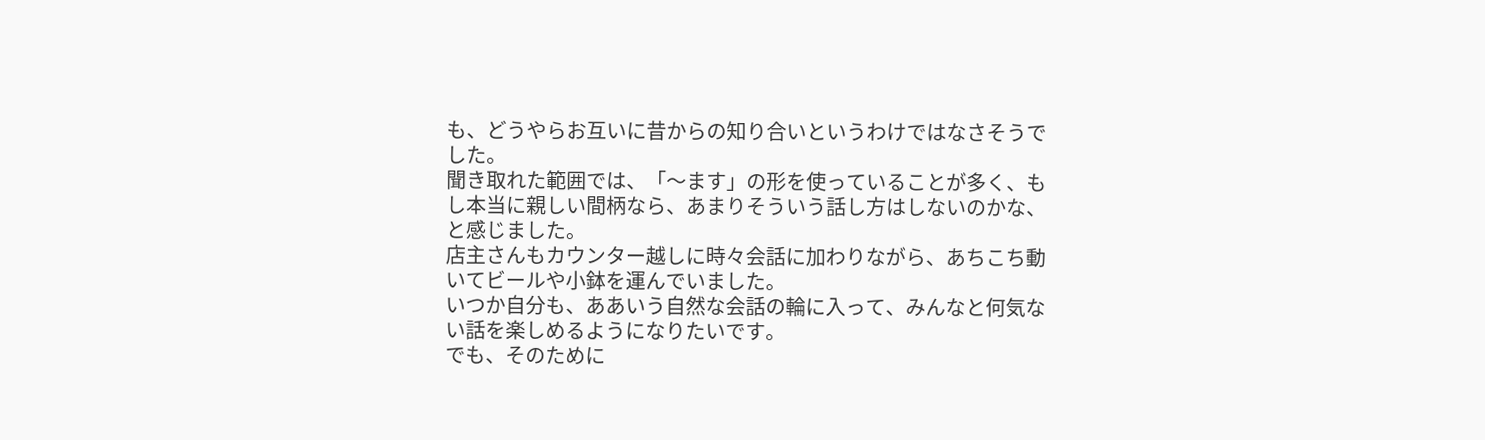も、どうやらお互いに昔からの知り合いというわけではなさそうでした。
聞き取れた範囲では、「〜ます」の形を使っていることが多く、もし本当に親しい間柄なら、あまりそういう話し方はしないのかな、と感じました。
店主さんもカウンター越しに時々会話に加わりながら、あちこち動いてビールや小鉢を運んでいました。
いつか自分も、ああいう自然な会話の輪に入って、みんなと何気ない話を楽しめるようになりたいです。
でも、そのために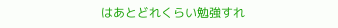はあとどれくらい勉強すれ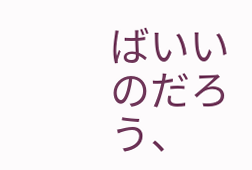ばいいのだろう、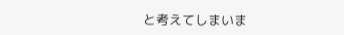と考えてしまいま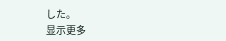した。
显示更多